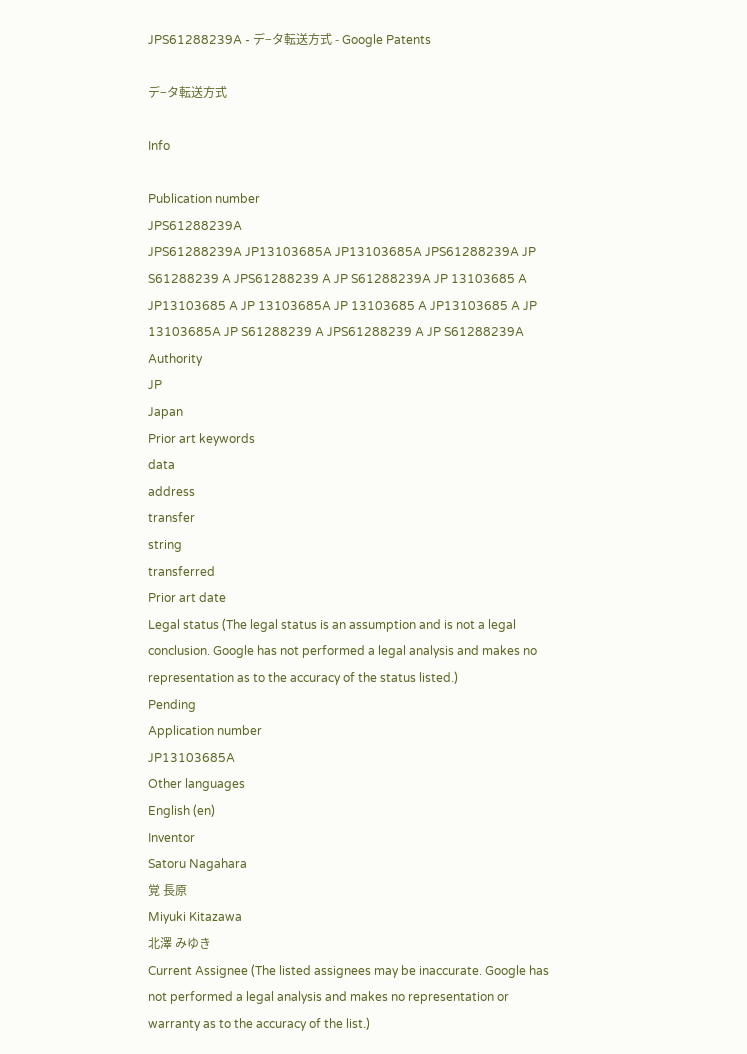JPS61288239A - デ−タ転送方式 - Google Patents

デ−タ転送方式

Info

Publication number
JPS61288239A
JPS61288239A JP13103685A JP13103685A JPS61288239A JP S61288239 A JPS61288239 A JP S61288239A JP 13103685 A JP13103685 A JP 13103685A JP 13103685 A JP13103685 A JP 13103685A JP S61288239 A JPS61288239 A JP S61288239A
Authority
JP
Japan
Prior art keywords
data
address
transfer
string
transferred
Prior art date
Legal status (The legal status is an assumption and is not a legal conclusion. Google has not performed a legal analysis and makes no representation as to the accuracy of the status listed.)
Pending
Application number
JP13103685A
Other languages
English (en)
Inventor
Satoru Nagahara
覚 長原
Miyuki Kitazawa
北澤 みゆき
Current Assignee (The listed assignees may be inaccurate. Google has not performed a legal analysis and makes no representation or warranty as to the accuracy of the list.)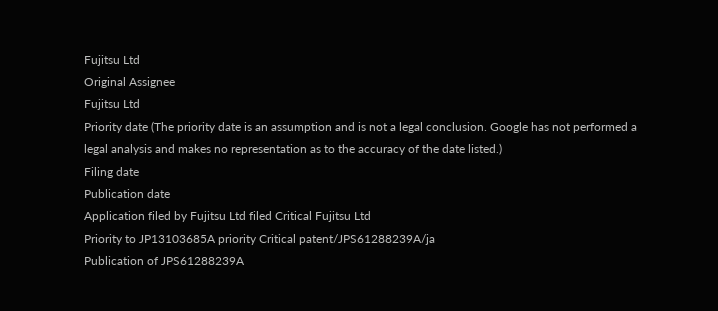Fujitsu Ltd
Original Assignee
Fujitsu Ltd
Priority date (The priority date is an assumption and is not a legal conclusion. Google has not performed a legal analysis and makes no representation as to the accuracy of the date listed.)
Filing date
Publication date
Application filed by Fujitsu Ltd filed Critical Fujitsu Ltd
Priority to JP13103685A priority Critical patent/JPS61288239A/ja
Publication of JPS61288239A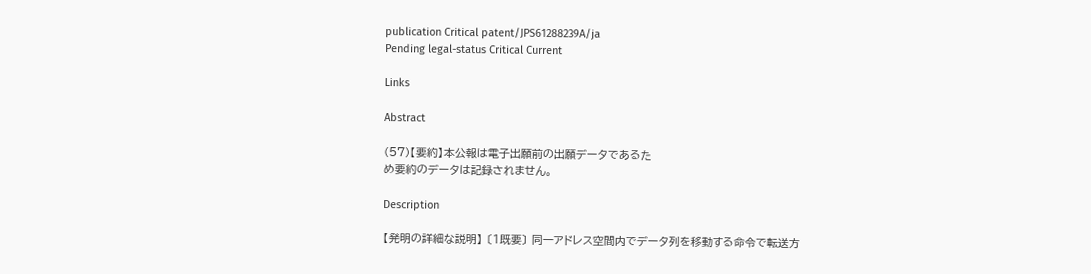publication Critical patent/JPS61288239A/ja
Pending legal-status Critical Current

Links

Abstract

(57)【要約】本公報は電子出願前の出願データであるた
め要約のデータは記録されません。

Description

【発明の詳細な説明】 〔1既要〕 同一アドレス空間内でデータ列を移動する命令で転送方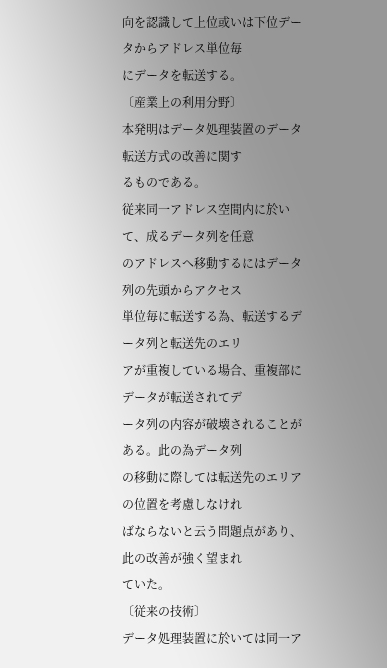向を認識して上位或いは下位データからアドレス単位毎
にデータを転送する。
〔産業上の利用分野〕
本発明はデータ処理装置のデータ転送方式の改善に関す
るものである。
従来同一アドレス空間内に於いて、成るデータ列を任意
のアドレスへ移動するにはデータ列の先頭からアクセス
単位毎に転送する為、転送するデータ列と転送先のエリ
アが重複している場合、重複部にデータが転送されてデ
ータ列の内容が破壊されることがある。此の為データ列
の移動に際しては転送先のエリアの位置を考慮しなけれ
ばならないと云う問題点があり、此の改善が強く望まれ
ていた。
〔従来の技術〕
データ処理装置に於いては同一ア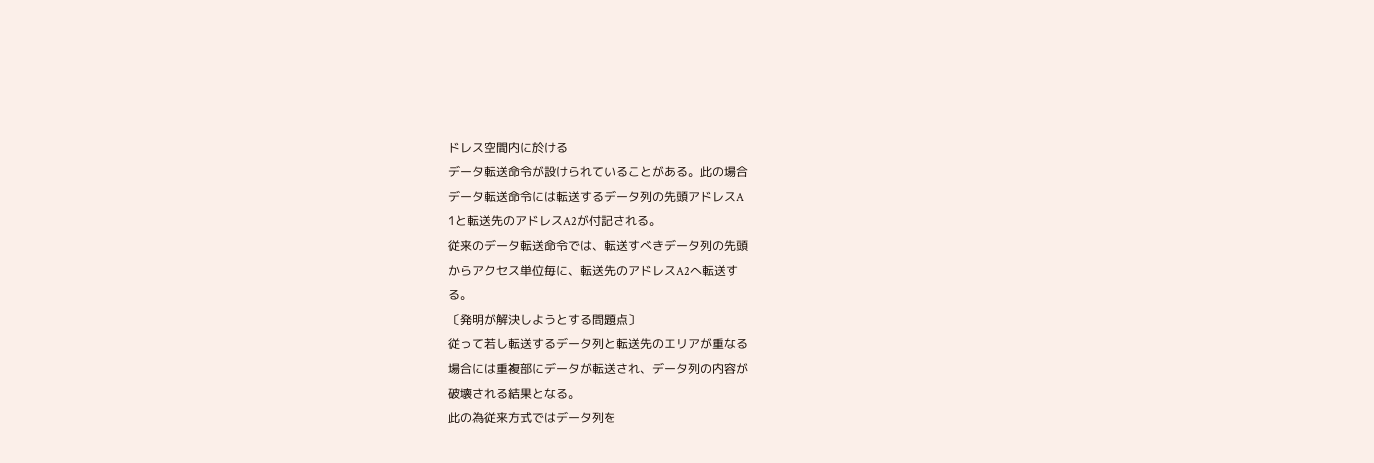ドレス空間内に於ける
データ転送命令が設けられていることがある。此の場合
データ転送命令には転送するデータ列の先頭アドレスA
1と転送先のアドレスA2が付記される。
従来のデータ転送命令では、転送すべきデータ列の先頭
からアクセス単位毎に、転送先のアドレスA2へ転送す
る。
〔発明が解決しようとする問題点〕
従って若し転送するデータ列と転送先のエリアが重なる
場合には重複部にデータが転送され、データ列の内容が
破壊される結果となる。
此の為従来方式ではデータ列を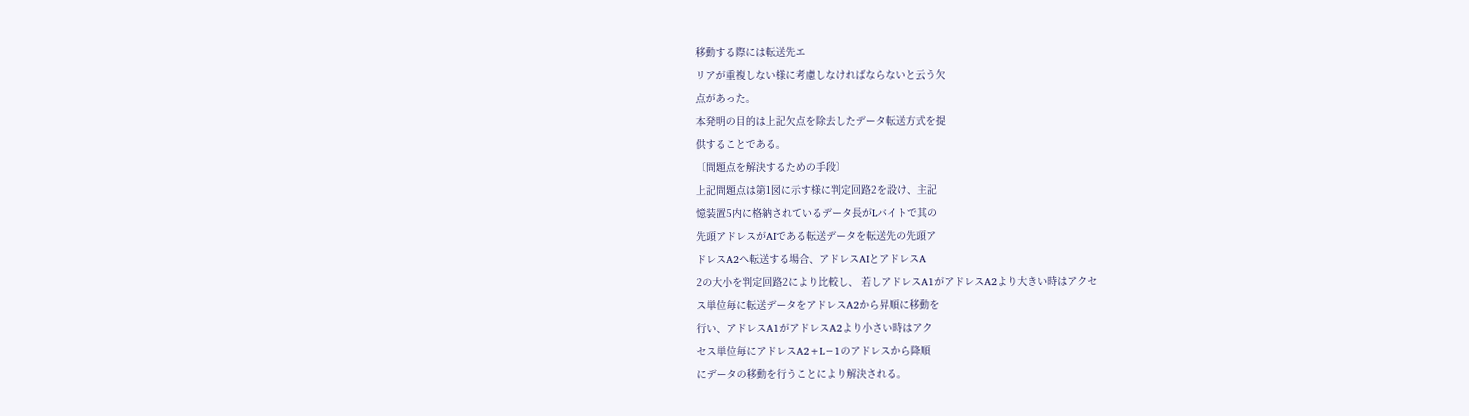移動する際には転送先エ
リアが重複しない様に考慮しなければならないと云う欠
点があった。
本発明の目的は上記欠点を除去したデータ転送方式を提
供することである。
〔問題点を解決するための手段〕
上記問題点は第1図に示す様に判定回路2を設け、主記
憶装置5内に格納されているデータ長がLバイトで其の
先頭アドレスがAIである転送データを転送先の先頭ア
ドレスA2へ転送する場合、アドレスAIとアドレスA
2の大小を判定回路2により比較し、 若しアドレスA1がアドレスA2より大きい時はアクセ
ス単位毎に転送データをアドレスA2から昇順に移動を
行い、アドレスA1がアドレスA2より小さい時はアク
セス単位毎にアドレスA2+L−1のアドレスから降順
にデータの移動を行うことにより解決される。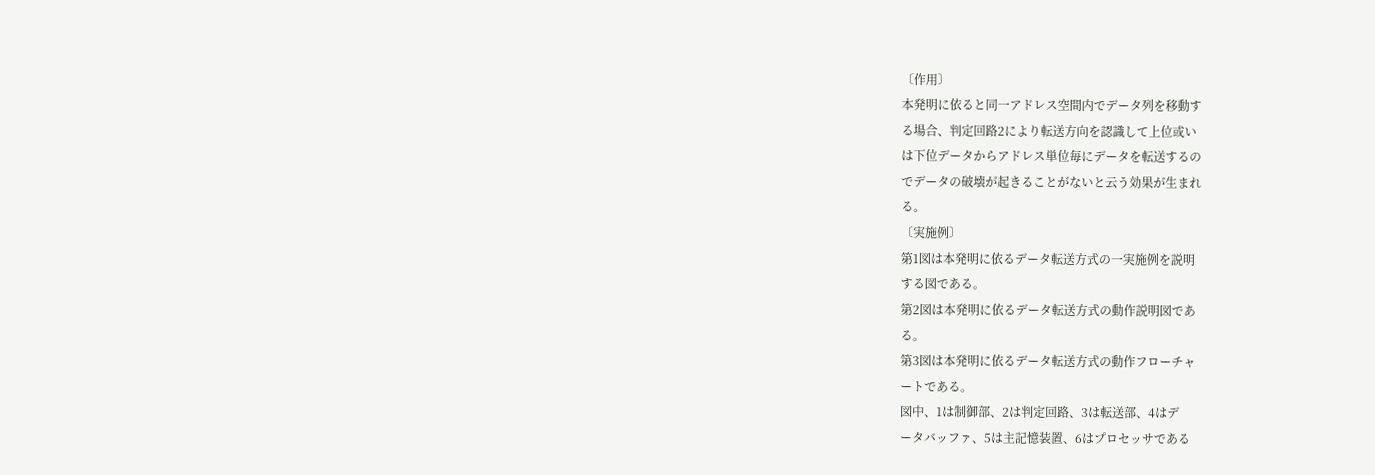〔作用〕
本発明に依ると同一アドレス空間内でデータ列を移動す
る場合、判定回路2により転送方向を認識して上位或い
は下位データからアドレス単位毎にデータを転送するの
でデータの破壊が起きることがないと云う効果が生まれ
る。
〔実施例〕
第1図は本発明に依るデータ転送方式の一実施例を説明
する図である。
第2図は本発明に依るデータ転送方式の動作説明図であ
る。
第3図は本発明に依るデータ転送方式の動作フローチャ
ートである。
図中、1は制御部、2は判定回路、3は転送部、4はデ
ータバッファ、5は主記憶装置、6はプロセッサである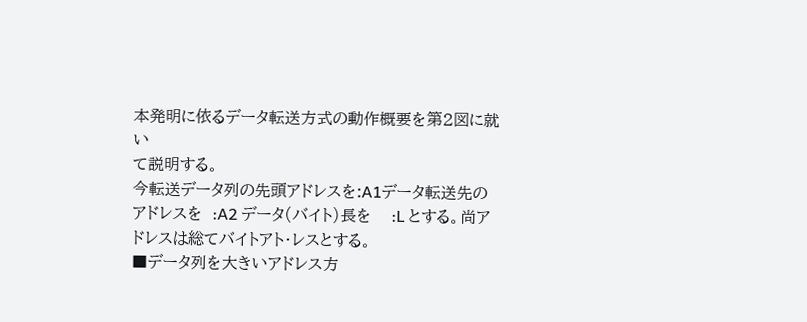本発明に依るデータ転送方式の動作概要を第2図に就い
て説明する。
今転送データ列の先頭アドレスを:A1データ転送先の
アドレスを  :A2 データ(バイト)長を    :L とする。尚アドレスは総てバイトアト・レスとする。
■データ列を大きいアドレス方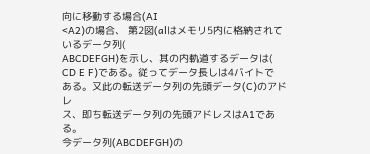向に移動する場合(AI
<A2)の場合、 第2図(alはメモリ5内に格納されているデータ列(
ABCDEFGH)を示し、其の内軌道するデータは(
CD E F)である。従ってデータ長しは4バイトで
ある。又此の転送データ列の先頭データ(C)のアドレ
ス、即ち転送データ列の先頭アドレスはA1である。
今データ列(ABCDEFGH)の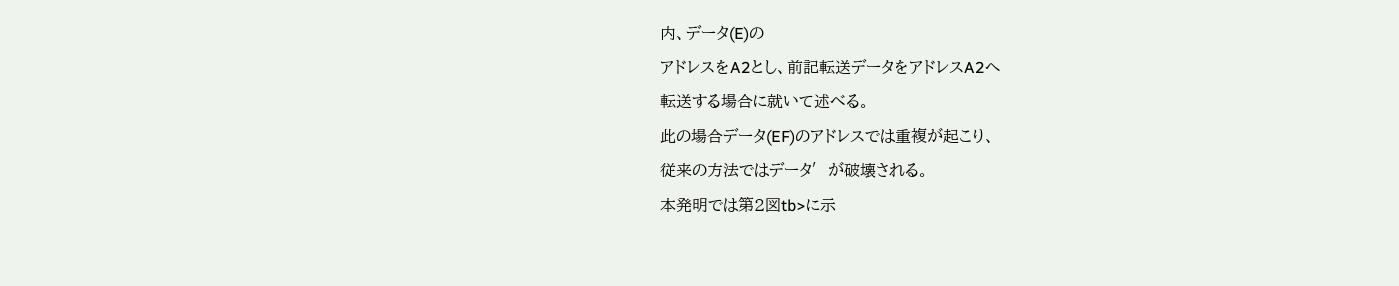内、データ(E)の
アドレスをA2とし、前記転送データをアドレスA2へ
転送する場合に就いて述べる。
此の場合データ(EF)のアドレスでは重複が起こり、
従来の方法ではデータ′が破壊される。
本発明では第2図tb>に示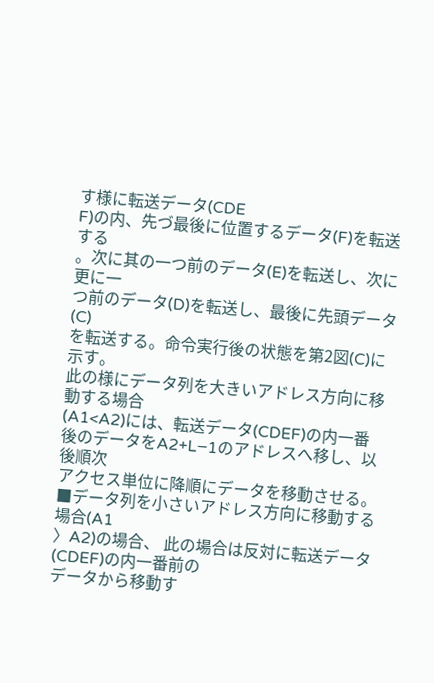す様に転送データ(CDE
F)の内、先づ最後に位置するデータ(F)を転送する
。次に其の一つ前のデータ(E)を転送し、次に更に一
つ前のデータ(D)を転送し、最後に先頭データ(C)
を転送する。命令実行後の状態を第2図(C)に示す。
此の様にデータ列を大きいアドレス方向に移動する場合
(A1<A2)には、転送データ(CDEF)の内一番
後のデータをA2+L−1のアドレスへ移し、以後順次
アクセス単位に降順にデータを移動させる。
■データ列を小さいアドレス方向に移動する場合(A1
〉A2)の場合、 此の場合は反対に転送データ(CDEF)の内一番前の
データから移動す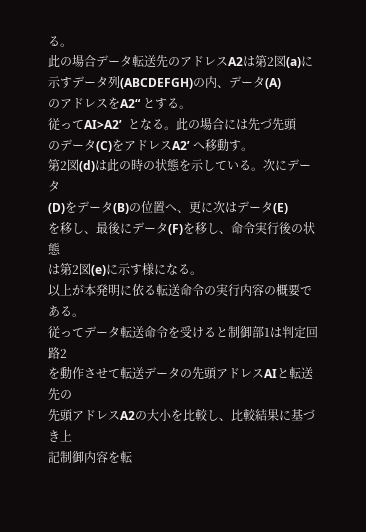る。
此の場合データ転送先のアドレスA2は第2図(a)に
示すデータ列(ABCDEFGH)の内、データ(A)
のアドレスをA2“ とする。
従ってAI>A2’  となる。此の場合には先づ先頭
のデータ(C)をアドレスA2’ へ移動す。
第2図(d)は此の時の状態を示している。次にデータ
(D)をデータ(B)の位置へ、更に次はデータ(E)
を移し、最後にデータ(F)を移し、命令実行後の状態
は第2図(e)に示す様になる。
以上が本発明に依る転送命令の実行内容の概要である。
従ってデータ転送命令を受けると制御部1は判定回路2
を動作させて転送データの先頭アドレスAIと転送先の
先頭アドレスA2の大小を比較し、比較結果に基づき上
記制御内容を転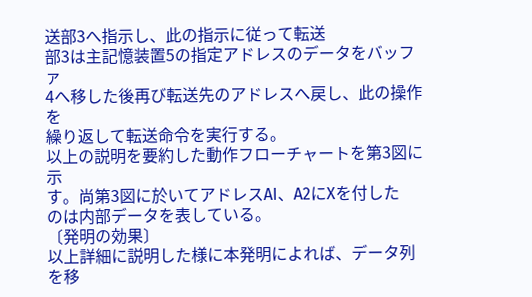送部3へ指示し、此の指示に従って転送
部3は主記憶装置5の指定アドレスのデータをバッファ
4へ移した後再び転送先のアドレスへ戻し、此の操作を
繰り返して転送命令を実行する。
以上の説明を要約した動作フローチャートを第3図に示
す。尚第3図に於いてアドレスAI、A2にXを付した
のは内部データを表している。
〔発明の効果〕
以上詳細に説明した様に本発明によれば、データ列を移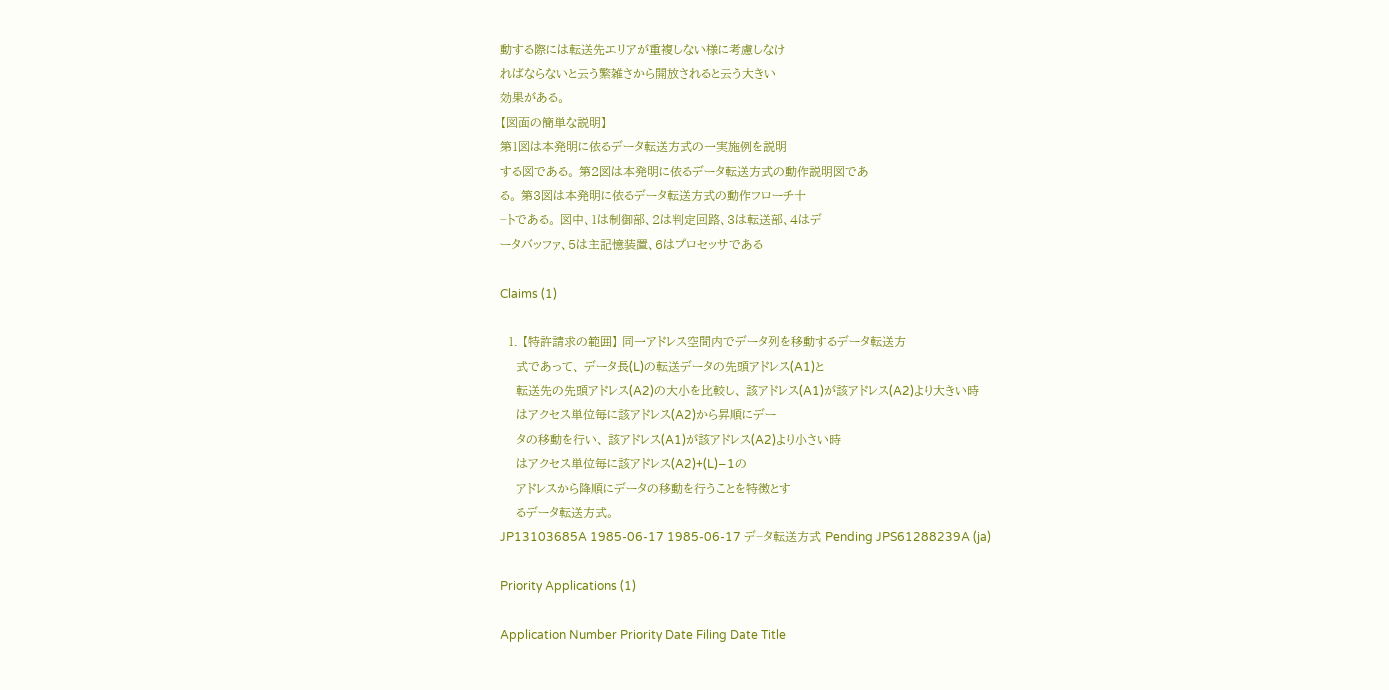動する際には転送先エリアが重複しない様に考慮しなけ
ればならないと云う繁雑さから開放されると云う大きい
効果がある。
【図面の簡単な説明】
第1図は本発明に依るデータ転送方式の一実施例を説明
する図である。 第2図は本発明に依るデータ転送方式の動作説明図であ
る。 第3図は本発明に依るデータ転送方式の動作フローチ十
−トである。 図中、1は制御部、2は判定回路、3は転送部、4はデ
ータバッファ、5は主記憶装置、6はプロセッサである

Claims (1)

  1. 【特許請求の範囲】 同一アドレス空間内でデータ列を移動するデータ転送方
    式であって、 データ長(L)の転送データの先頭アドレス(A1)と
    転送先の先頭アドレス(A2)の大小を比較し、 該アドレス(A1)が該アドレス(A2)より大きい時
    はアクセス単位毎に該アドレス(A2)から昇順にデー
    タの移動を行い、 該アドレス(A1)が該アドレス(A2)より小さい時
    はアクセス単位毎に該アドレス(A2)+(L)−1の
    アドレスから降順にデータの移動を行うことを特徴とす
    るデータ転送方式。
JP13103685A 1985-06-17 1985-06-17 デ−タ転送方式 Pending JPS61288239A (ja)

Priority Applications (1)

Application Number Priority Date Filing Date Title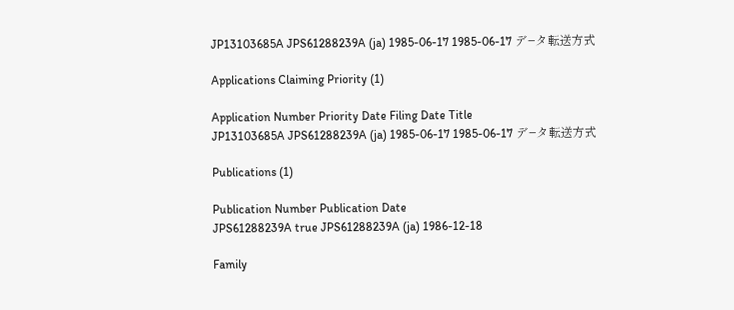JP13103685A JPS61288239A (ja) 1985-06-17 1985-06-17 デ−タ転送方式

Applications Claiming Priority (1)

Application Number Priority Date Filing Date Title
JP13103685A JPS61288239A (ja) 1985-06-17 1985-06-17 デ−タ転送方式

Publications (1)

Publication Number Publication Date
JPS61288239A true JPS61288239A (ja) 1986-12-18

Family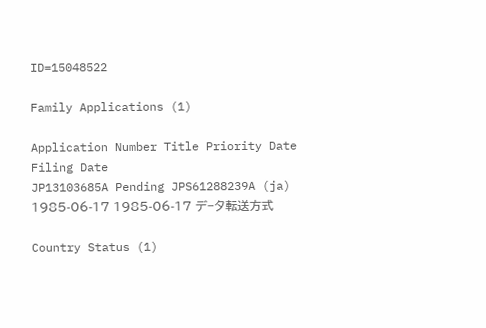ID=15048522

Family Applications (1)

Application Number Title Priority Date Filing Date
JP13103685A Pending JPS61288239A (ja) 1985-06-17 1985-06-17 デ−タ転送方式

Country Status (1)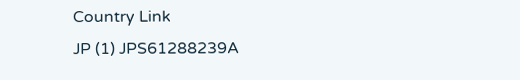Country Link
JP (1) JPS61288239A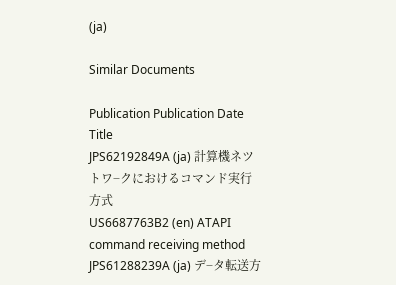(ja)

Similar Documents

Publication Publication Date Title
JPS62192849A (ja) 計算機ネツトワ−クにおけるコマンド実行方式
US6687763B2 (en) ATAPI command receiving method
JPS61288239A (ja) デ−タ転送方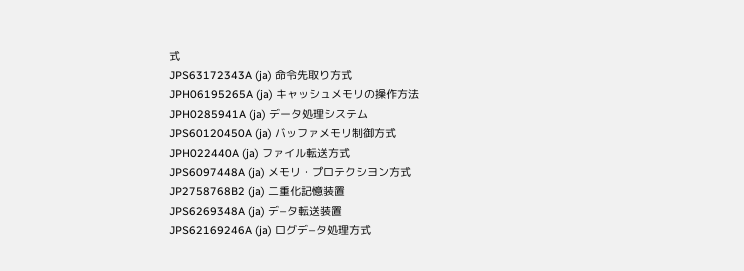式
JPS63172343A (ja) 命令先取り方式
JPH06195265A (ja) キャッシュメモリの操作方法
JPH0285941A (ja) データ処理システム
JPS60120450A (ja) バッファメモリ制御方式
JPH022440A (ja) ファイル転送方式
JPS6097448A (ja) メモリ・プロテクシヨン方式
JP2758768B2 (ja) 二重化記憶装置
JPS6269348A (ja) デ−タ転送装置
JPS62169246A (ja) ログデ−タ処理方式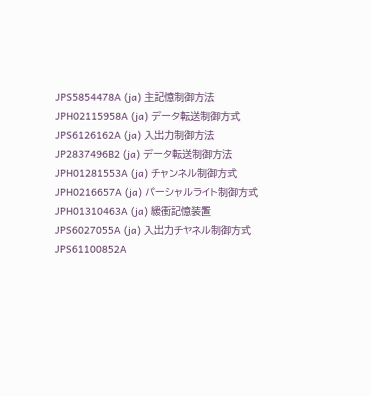JPS5854478A (ja) 主記憶制御方法
JPH02115958A (ja) データ転送制御方式
JPS6126162A (ja) 入出力制御方法
JP2837496B2 (ja) データ転送制御方法
JPH01281553A (ja) チャンネル制御方式
JPH0216657A (ja) パーシャルライト制御方式
JPH01310463A (ja) 緩衝記憶装置
JPS6027055A (ja) 入出力チヤネル制御方式
JPS61100852A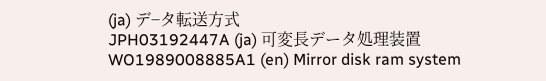(ja) デ−タ転送方式
JPH03192447A (ja) 可変長データ処理装置
WO1989008885A1 (en) Mirror disk ram system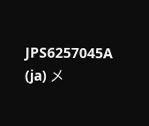JPS6257045A (ja) メ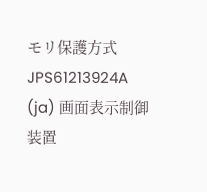モリ保護方式
JPS61213924A (ja) 画面表示制御装置